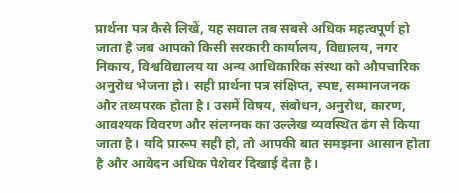प्रार्थना पत्र कैसे लिखें, यह सवाल तब सबसे अधिक महत्वपूर्ण हो जाता है जब आपको किसी सरकारी कार्यालय, विद्यालय, नगर निकाय, विश्वविद्यालय या अन्य आधिकारिक संस्था को औपचारिक अनुरोध भेजना हो। सही प्रार्थना पत्र संक्षिप्त, स्पष्ट, सम्मानजनक और तथ्यपरक होता है। उसमें विषय, संबोधन, अनुरोध, कारण, आवश्यक विवरण और संलग्नक का उल्लेख व्यवस्थित ढंग से किया जाता है। यदि प्रारूप सही हो, तो आपकी बात समझना आसान होता है और आवेदन अधिक पेशेवर दिखाई देता है।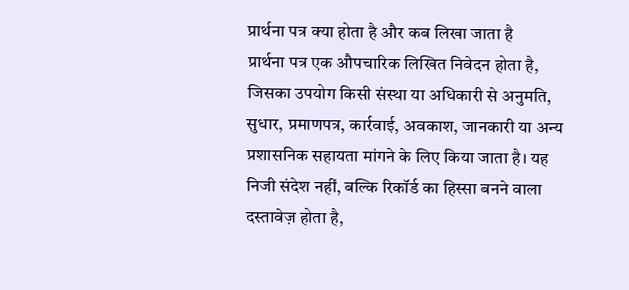प्रार्थना पत्र क्या होता है और कब लिखा जाता है
प्रार्थना पत्र एक औपचारिक लिखित निवेदन होता है, जिसका उपयोग किसी संस्था या अधिकारी से अनुमति, सुधार, प्रमाणपत्र, कार्रवाई, अवकाश, जानकारी या अन्य प्रशासनिक सहायता मांगने के लिए किया जाता है। यह निजी संदेश नहीं, बल्कि रिकॉर्ड का हिस्सा बनने वाला दस्तावेज़ होता है,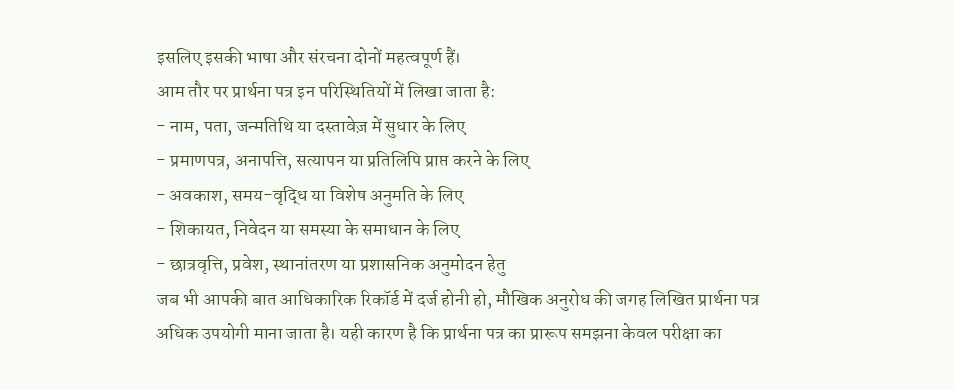इसलिए इसकी भाषा और संरचना दोनों महत्वपूर्ण हैं।
आम तौर पर प्रार्थना पत्र इन परिस्थितियों में लिखा जाता है:
- नाम, पता, जन्मतिथि या दस्तावेज़ में सुधार के लिए
- प्रमाणपत्र, अनापत्ति, सत्यापन या प्रतिलिपि प्राप्त करने के लिए
- अवकाश, समय-वृद्धि या विशेष अनुमति के लिए
- शिकायत, निवेदन या समस्या के समाधान के लिए
- छात्रवृत्ति, प्रवेश, स्थानांतरण या प्रशासनिक अनुमोदन हेतु
जब भी आपकी बात आधिकारिक रिकॉर्ड में दर्ज होनी हो, मौखिक अनुरोध की जगह लिखित प्रार्थना पत्र अधिक उपयोगी माना जाता है। यही कारण है कि प्रार्थना पत्र का प्रारूप समझना केवल परीक्षा का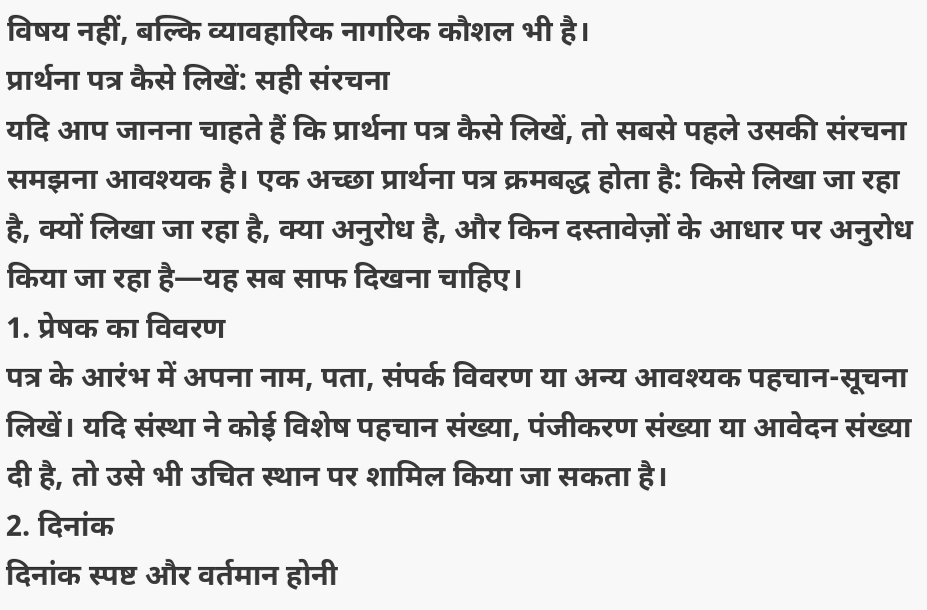विषय नहीं, बल्कि व्यावहारिक नागरिक कौशल भी है।
प्रार्थना पत्र कैसे लिखें: सही संरचना
यदि आप जानना चाहते हैं कि प्रार्थना पत्र कैसे लिखें, तो सबसे पहले उसकी संरचना समझना आवश्यक है। एक अच्छा प्रार्थना पत्र क्रमबद्ध होता है: किसे लिखा जा रहा है, क्यों लिखा जा रहा है, क्या अनुरोध है, और किन दस्तावेज़ों के आधार पर अनुरोध किया जा रहा है—यह सब साफ दिखना चाहिए।
1. प्रेषक का विवरण
पत्र के आरंभ में अपना नाम, पता, संपर्क विवरण या अन्य आवश्यक पहचान-सूचना लिखें। यदि संस्था ने कोई विशेष पहचान संख्या, पंजीकरण संख्या या आवेदन संख्या दी है, तो उसे भी उचित स्थान पर शामिल किया जा सकता है।
2. दिनांक
दिनांक स्पष्ट और वर्तमान होनी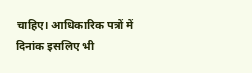चाहिए। आधिकारिक पत्रों में दिनांक इसलिए भी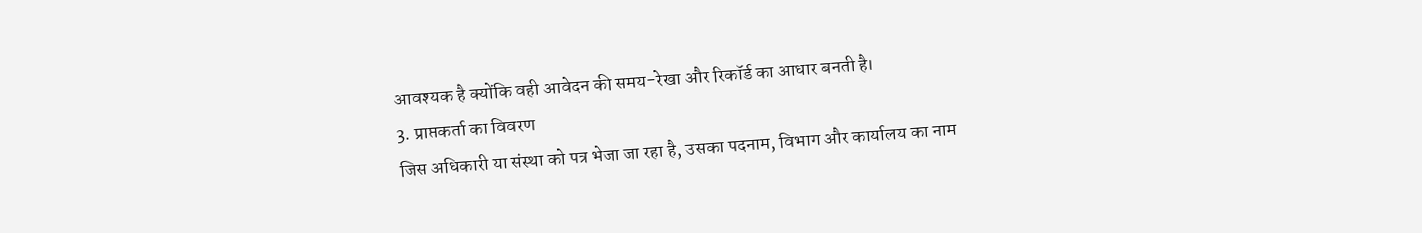आवश्यक है क्योंकि वही आवेदन की समय-रेखा और रिकॉर्ड का आधार बनती है।
3. प्राप्तकर्ता का विवरण
जिस अधिकारी या संस्था को पत्र भेजा जा रहा है, उसका पदनाम, विभाग और कार्यालय का नाम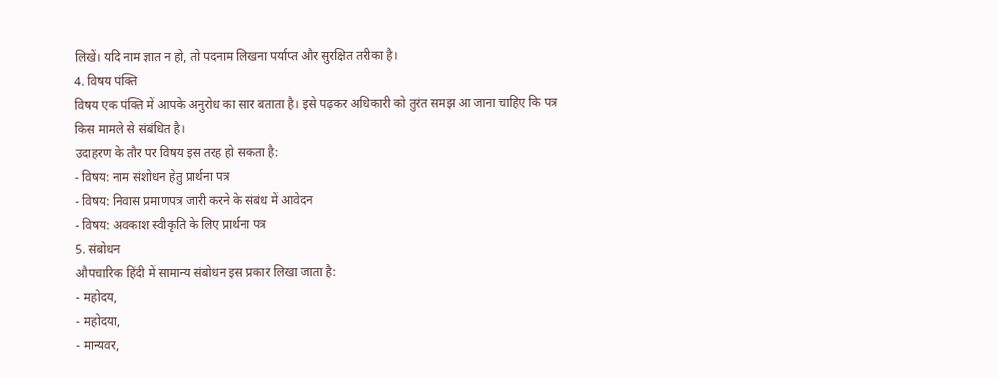लिखें। यदि नाम ज्ञात न हो, तो पदनाम लिखना पर्याप्त और सुरक्षित तरीका है।
4. विषय पंक्ति
विषय एक पंक्ति में आपके अनुरोध का सार बताता है। इसे पढ़कर अधिकारी को तुरंत समझ आ जाना चाहिए कि पत्र किस मामले से संबंधित है।
उदाहरण के तौर पर विषय इस तरह हो सकता है:
- विषय: नाम संशोधन हेतु प्रार्थना पत्र
- विषय: निवास प्रमाणपत्र जारी करने के संबंध में आवेदन
- विषय: अवकाश स्वीकृति के लिए प्रार्थना पत्र
5. संबोधन
औपचारिक हिंदी में सामान्य संबोधन इस प्रकार लिखा जाता है:
- महोदय,
- महोदया,
- मान्यवर,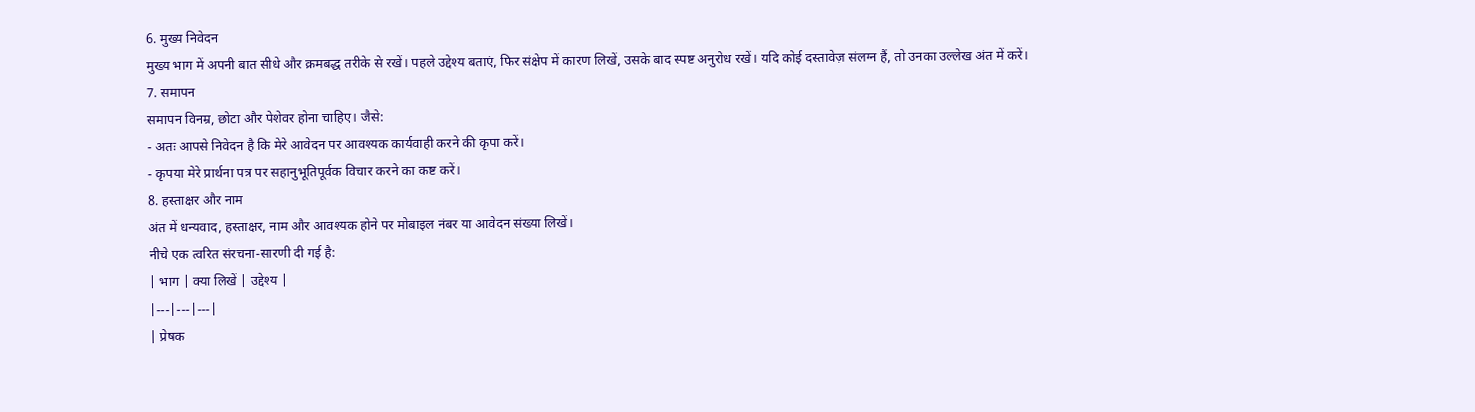6. मुख्य निवेदन
मुख्य भाग में अपनी बात सीधे और क्रमबद्ध तरीके से रखें। पहले उद्देश्य बताएं, फिर संक्षेप में कारण लिखें, उसके बाद स्पष्ट अनुरोध रखें। यदि कोई दस्तावेज़ संलग्न हैं, तो उनका उल्लेख अंत में करें।
7. समापन
समापन विनम्र, छोटा और पेशेवर होना चाहिए। जैसे:
- अतः आपसे निवेदन है कि मेरे आवेदन पर आवश्यक कार्यवाही करने की कृपा करें।
- कृपया मेरे प्रार्थना पत्र पर सहानुभूतिपूर्वक विचार करने का कष्ट करें।
8. हस्ताक्षर और नाम
अंत में धन्यवाद, हस्ताक्षर, नाम और आवश्यक होने पर मोबाइल नंबर या आवेदन संख्या लिखें।
नीचे एक त्वरित संरचना-सारणी दी गई है:
| भाग | क्या लिखें | उद्देश्य |
|---|---|---|
| प्रेषक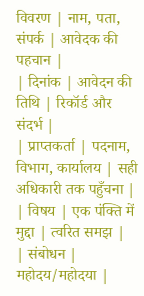विवरण | नाम, पता, संपर्क | आवेदक की पहचान |
| दिनांक | आवेदन की तिथि | रिकॉर्ड और संदर्भ |
| प्राप्तकर्ता | पदनाम, विभाग, कार्यालय | सही अधिकारी तक पहुँचना |
| विषय | एक पंक्ति में मुद्दा | त्वरित समझ |
| संबोधन | महोदय/महोदया |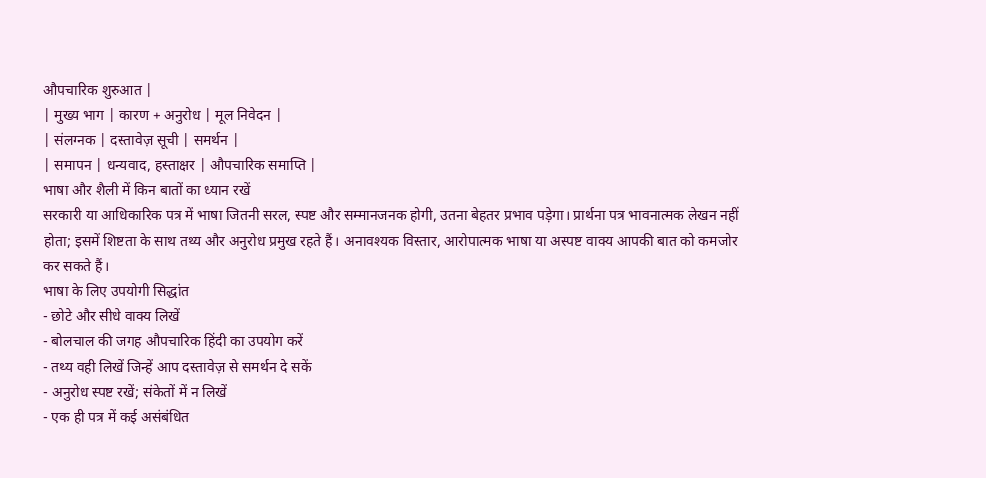औपचारिक शुरुआत |
| मुख्य भाग | कारण + अनुरोध | मूल निवेदन |
| संलग्नक | दस्तावेज़ सूची | समर्थन |
| समापन | धन्यवाद, हस्ताक्षर | औपचारिक समाप्ति |
भाषा और शैली में किन बातों का ध्यान रखें
सरकारी या आधिकारिक पत्र में भाषा जितनी सरल, स्पष्ट और सम्मानजनक होगी, उतना बेहतर प्रभाव पड़ेगा। प्रार्थना पत्र भावनात्मक लेखन नहीं होता; इसमें शिष्टता के साथ तथ्य और अनुरोध प्रमुख रहते हैं। अनावश्यक विस्तार, आरोपात्मक भाषा या अस्पष्ट वाक्य आपकी बात को कमजोर कर सकते हैं।
भाषा के लिए उपयोगी सिद्धांत
- छोटे और सीधे वाक्य लिखें
- बोलचाल की जगह औपचारिक हिंदी का उपयोग करें
- तथ्य वही लिखें जिन्हें आप दस्तावेज़ से समर्थन दे सकें
- अनुरोध स्पष्ट रखें; संकेतों में न लिखें
- एक ही पत्र में कई असंबंधित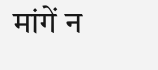मांगें न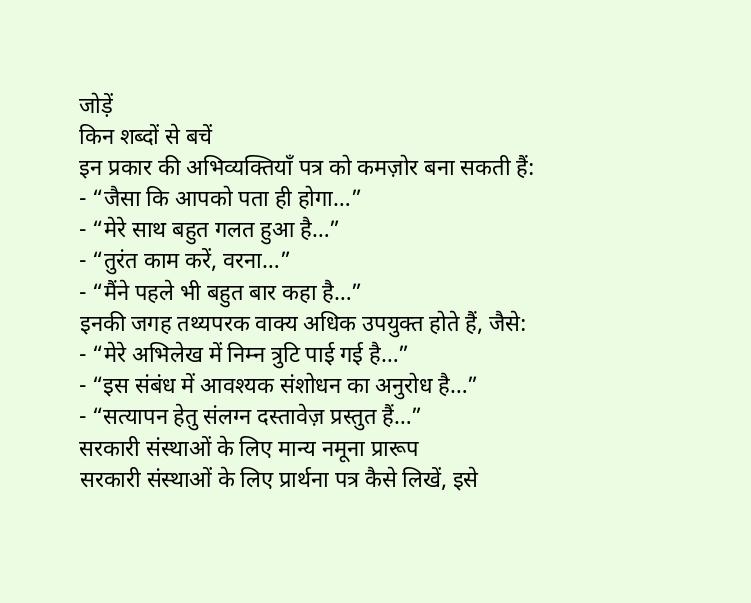जोड़ें
किन शब्दों से बचें
इन प्रकार की अभिव्यक्तियाँ पत्र को कमज़ोर बना सकती हैं:
- “जैसा कि आपको पता ही होगा…”
- “मेरे साथ बहुत गलत हुआ है…”
- “तुरंत काम करें, वरना…”
- “मैंने पहले भी बहुत बार कहा है…”
इनकी जगह तथ्यपरक वाक्य अधिक उपयुक्त होते हैं, जैसे:
- “मेरे अभिलेख में निम्न त्रुटि पाई गई है…”
- “इस संबंध में आवश्यक संशोधन का अनुरोध है…”
- “सत्यापन हेतु संलग्न दस्तावेज़ प्रस्तुत हैं…”
सरकारी संस्थाओं के लिए मान्य नमूना प्रारूप
सरकारी संस्थाओं के लिए प्रार्थना पत्र कैसे लिखें, इसे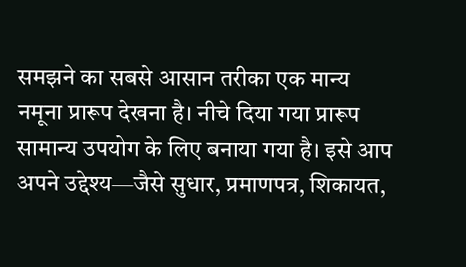समझने का सबसे आसान तरीका एक मान्य नमूना प्रारूप देखना है। नीचे दिया गया प्रारूप सामान्य उपयोग के लिए बनाया गया है। इसे आप अपने उद्देश्य—जैसे सुधार, प्रमाणपत्र, शिकायत,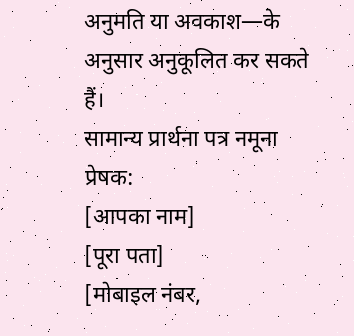अनुमति या अवकाश—के अनुसार अनुकूलित कर सकते हैं।
सामान्य प्रार्थना पत्र नमूना
प्रेषक:
[आपका नाम]
[पूरा पता]
[मोबाइल नंबर,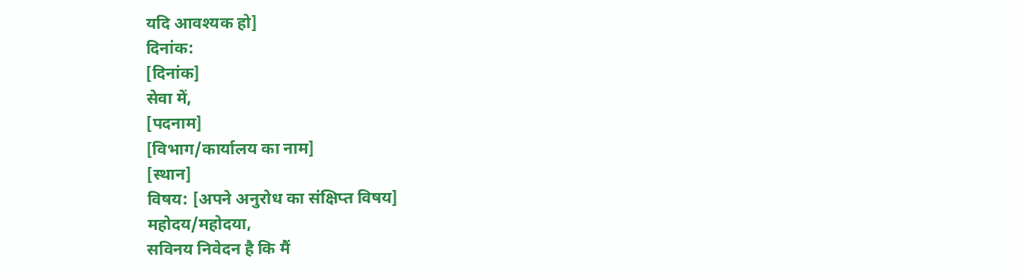यदि आवश्यक हो]
दिनांक:
[दिनांक]
सेवा में,
[पदनाम]
[विभाग/कार्यालय का नाम]
[स्थान]
विषय: [अपने अनुरोध का संक्षिप्त विषय]
महोदय/महोदया,
सविनय निवेदन है कि मैं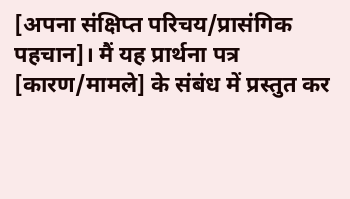[अपना संक्षिप्त परिचय/प्रासंगिक पहचान]। मैं यह प्रार्थना पत्र [कारण/मामले] के संबंध में प्रस्तुत कर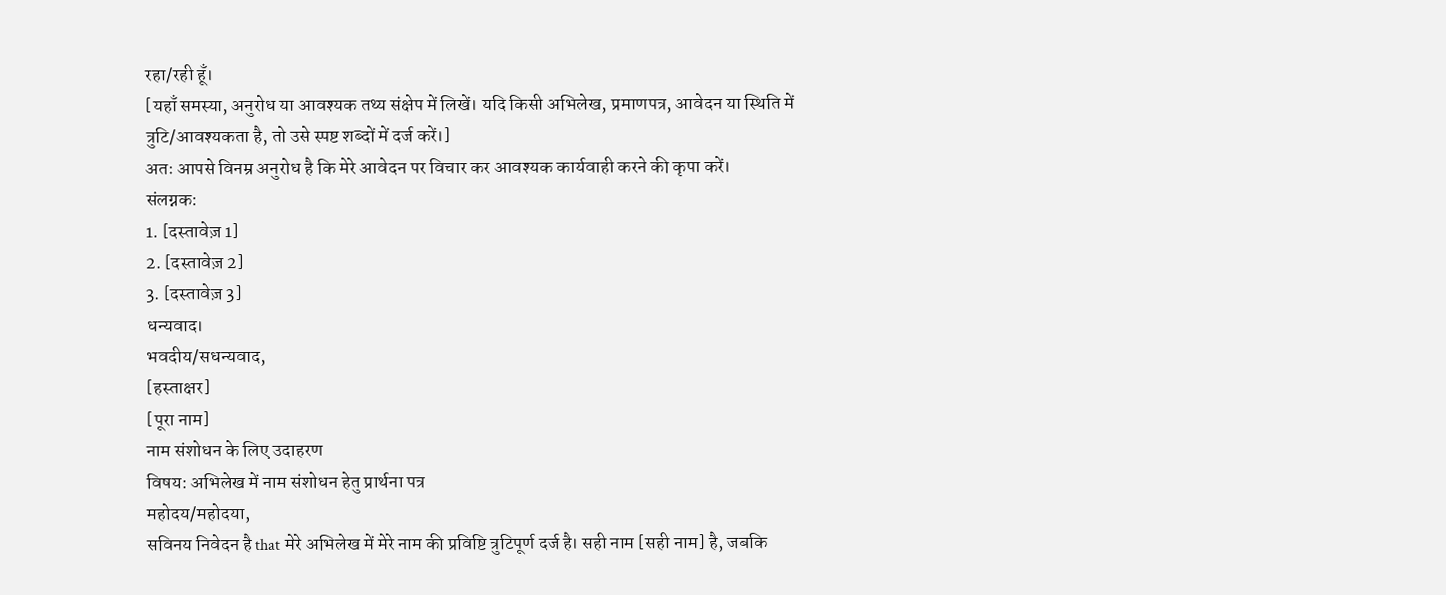रहा/रही हूँ।
[यहाँ समस्या, अनुरोध या आवश्यक तथ्य संक्षेप में लिखें। यदि किसी अभिलेख, प्रमाणपत्र, आवेदन या स्थिति में त्रुटि/आवश्यकता है, तो उसे स्पष्ट शब्दों में दर्ज करें।]
अतः आपसे विनम्र अनुरोध है कि मेरे आवेदन पर विचार कर आवश्यक कार्यवाही करने की कृपा करें।
संलग्नक:
1. [दस्तावेज़ 1]
2. [दस्तावेज़ 2]
3. [दस्तावेज़ 3]
धन्यवाद।
भवदीय/सधन्यवाद,
[हस्ताक्षर]
[पूरा नाम]
नाम संशोधन के लिए उदाहरण
विषय: अभिलेख में नाम संशोधन हेतु प्रार्थना पत्र
महोदय/महोदया,
सविनय निवेदन है that मेरे अभिलेख में मेरे नाम की प्रविष्टि त्रुटिपूर्ण दर्ज है। सही नाम [सही नाम] है, जबकि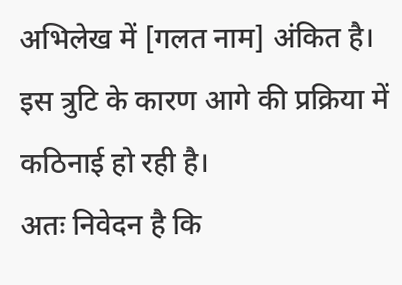अभिलेख में [गलत नाम] अंकित है। इस त्रुटि के कारण आगे की प्रक्रिया में कठिनाई हो रही है।
अतः निवेदन है कि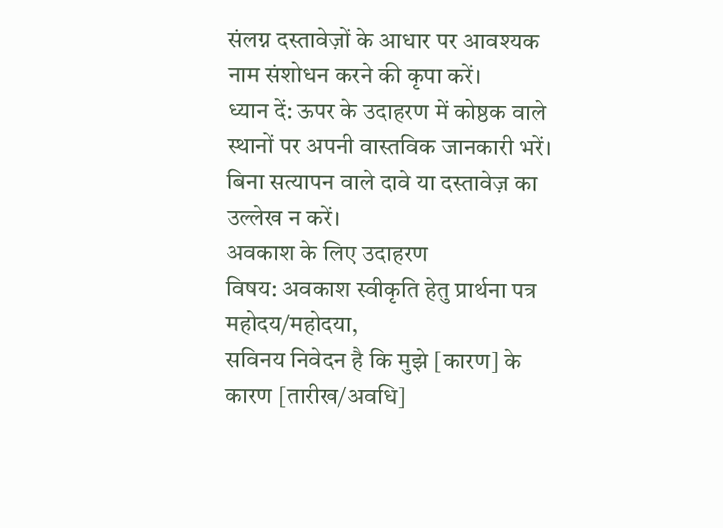संलग्न दस्तावेज़ों के आधार पर आवश्यक नाम संशोधन करने की कृपा करें।
ध्यान दें: ऊपर के उदाहरण में कोष्ठक वाले स्थानों पर अपनी वास्तविक जानकारी भरें। बिना सत्यापन वाले दावे या दस्तावेज़ का उल्लेख न करें।
अवकाश के लिए उदाहरण
विषय: अवकाश स्वीकृति हेतु प्रार्थना पत्र
महोदय/महोदया,
सविनय निवेदन है कि मुझे [कारण] के कारण [तारीख/अवधि]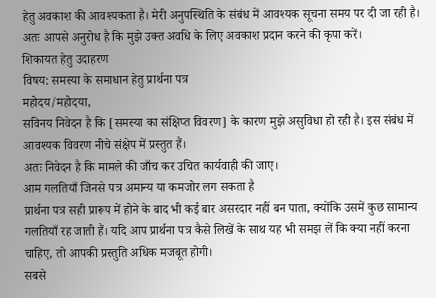हेतु अवकाश की आवश्यकता है। मेरी अनुपस्थिति के संबंध में आवश्यक सूचना समय पर दी जा रही है।
अतः आपसे अनुरोध है कि मुझे उक्त अवधि के लिए अवकाश प्रदान करने की कृपा करें।
शिकायत हेतु उदाहरण
विषय: समस्या के समाधान हेतु प्रार्थना पत्र
महोदय/महोदया,
सविनय निवेदन है कि [समस्या का संक्षिप्त विवरण] के कारण मुझे असुविधा हो रही है। इस संबंध में आवश्यक विवरण नीचे संक्षेप में प्रस्तुत हैं।
अतः निवेदन है कि मामले की जाँच कर उचित कार्यवाही की जाए।
आम गलतियाँ जिनसे पत्र अमान्य या कमजोर लग सकता है
प्रार्थना पत्र सही प्रारूप में होने के बाद भी कई बार असरदार नहीं बन पाता, क्योंकि उसमें कुछ सामान्य गलतियाँ रह जाती हैं। यदि आप प्रार्थना पत्र कैसे लिखें के साथ यह भी समझ लें कि क्या नहीं करना चाहिए, तो आपकी प्रस्तुति अधिक मजबूत होगी।
सबसे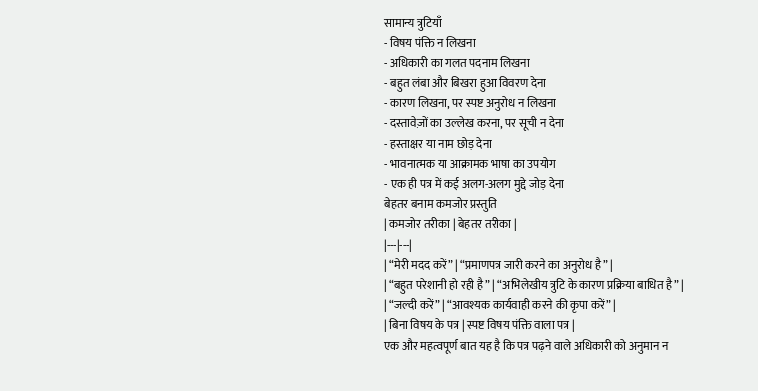सामान्य त्रुटियाँ
- विषय पंक्ति न लिखना
- अधिकारी का गलत पदनाम लिखना
- बहुत लंबा और बिखरा हुआ विवरण देना
- कारण लिखना, पर स्पष्ट अनुरोध न लिखना
- दस्तावेज़ों का उल्लेख करना, पर सूची न देना
- हस्ताक्षर या नाम छोड़ देना
- भावनात्मक या आक्रामक भाषा का उपयोग
- एक ही पत्र में कई अलग-अलग मुद्दे जोड़ देना
बेहतर बनाम कमजोर प्रस्तुति
| कमजोर तरीका | बेहतर तरीका |
|---|---|
| “मेरी मदद करें” | “प्रमाणपत्र जारी करने का अनुरोध है” |
| “बहुत परेशानी हो रही है” | “अभिलेखीय त्रुटि के कारण प्रक्रिया बाधित है” |
| “जल्दी करें” | “आवश्यक कार्यवाही करने की कृपा करें” |
| बिना विषय के पत्र | स्पष्ट विषय पंक्ति वाला पत्र |
एक और महत्वपूर्ण बात यह है कि पत्र पढ़ने वाले अधिकारी को अनुमान न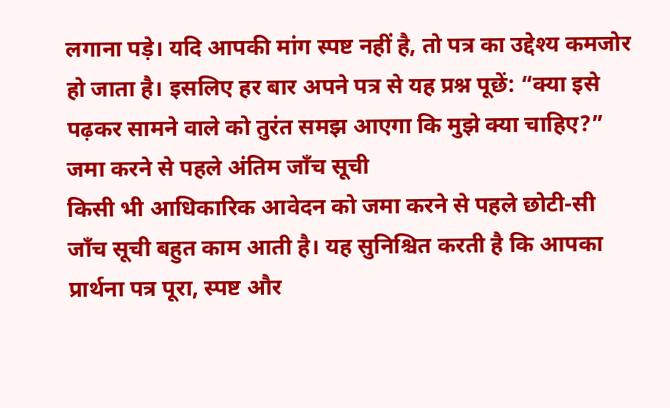लगाना पड़े। यदि आपकी मांग स्पष्ट नहीं है, तो पत्र का उद्देश्य कमजोर हो जाता है। इसलिए हर बार अपने पत्र से यह प्रश्न पूछें: “क्या इसे पढ़कर सामने वाले को तुरंत समझ आएगा कि मुझे क्या चाहिए?”
जमा करने से पहले अंतिम जाँच सूची
किसी भी आधिकारिक आवेदन को जमा करने से पहले छोटी-सी जाँच सूची बहुत काम आती है। यह सुनिश्चित करती है कि आपका प्रार्थना पत्र पूरा, स्पष्ट और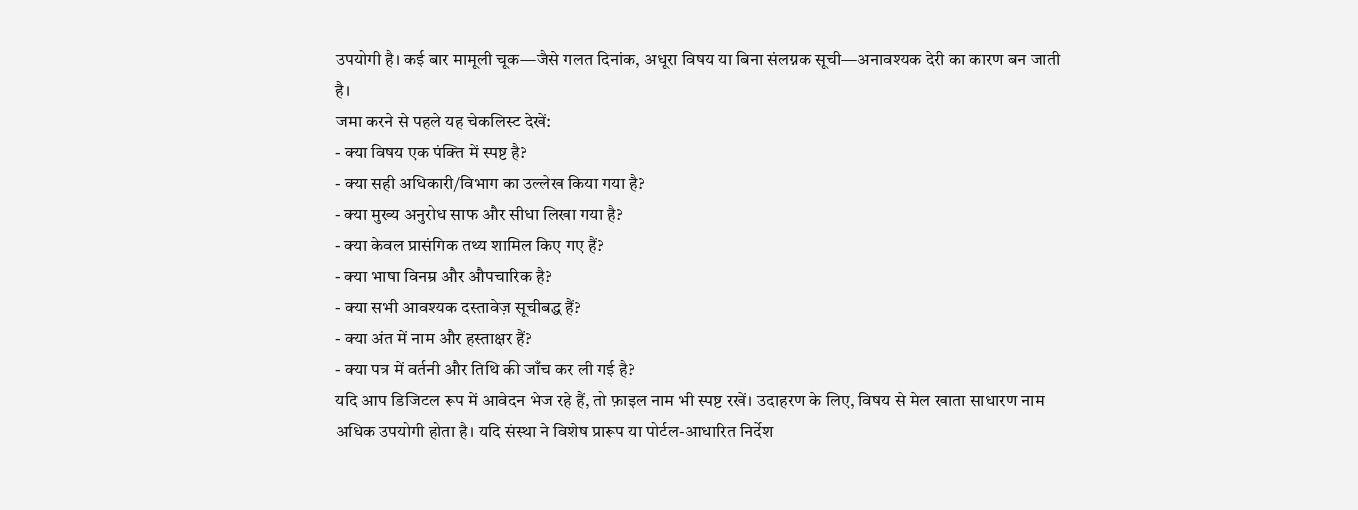उपयोगी है। कई बार मामूली चूक—जैसे गलत दिनांक, अधूरा विषय या बिना संलग्नक सूची—अनावश्यक देरी का कारण बन जाती है।
जमा करने से पहले यह चेकलिस्ट देखें:
- क्या विषय एक पंक्ति में स्पष्ट है?
- क्या सही अधिकारी/विभाग का उल्लेख किया गया है?
- क्या मुख्य अनुरोध साफ और सीधा लिखा गया है?
- क्या केवल प्रासंगिक तथ्य शामिल किए गए हैं?
- क्या भाषा विनम्र और औपचारिक है?
- क्या सभी आवश्यक दस्तावेज़ सूचीबद्ध हैं?
- क्या अंत में नाम और हस्ताक्षर हैं?
- क्या पत्र में वर्तनी और तिथि की जाँच कर ली गई है?
यदि आप डिजिटल रूप में आवेदन भेज रहे हैं, तो फ़ाइल नाम भी स्पष्ट रखें। उदाहरण के लिए, विषय से मेल खाता साधारण नाम अधिक उपयोगी होता है। यदि संस्था ने विशेष प्रारूप या पोर्टल-आधारित निर्देश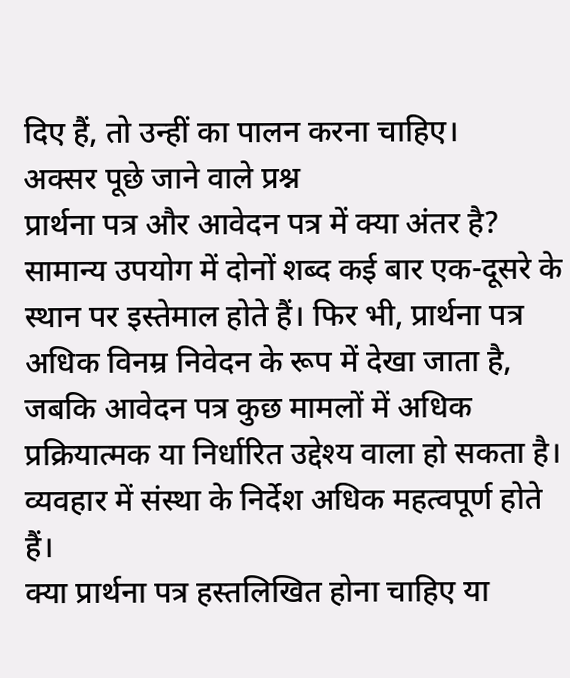दिए हैं, तो उन्हीं का पालन करना चाहिए।
अक्सर पूछे जाने वाले प्रश्न
प्रार्थना पत्र और आवेदन पत्र में क्या अंतर है?
सामान्य उपयोग में दोनों शब्द कई बार एक-दूसरे के स्थान पर इस्तेमाल होते हैं। फिर भी, प्रार्थना पत्र अधिक विनम्र निवेदन के रूप में देखा जाता है, जबकि आवेदन पत्र कुछ मामलों में अधिक प्रक्रियात्मक या निर्धारित उद्देश्य वाला हो सकता है। व्यवहार में संस्था के निर्देश अधिक महत्वपूर्ण होते हैं।
क्या प्रार्थना पत्र हस्तलिखित होना चाहिए या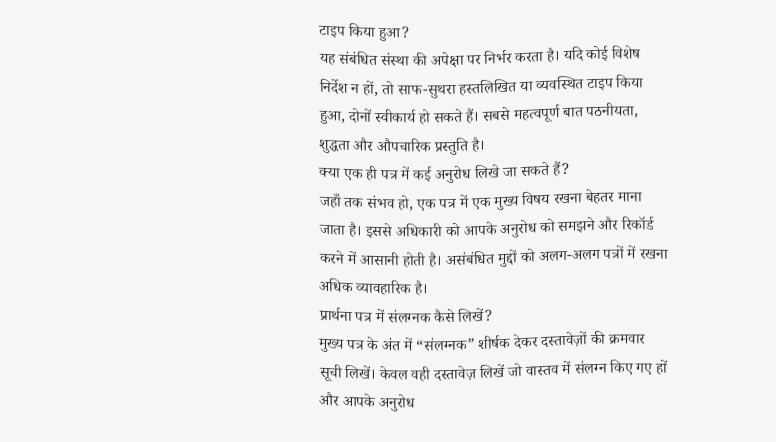टाइप किया हुआ?
यह संबंधित संस्था की अपेक्षा पर निर्भर करता है। यदि कोई विशेष निर्देश न हों, तो साफ-सुथरा हस्तलिखित या व्यवस्थित टाइप किया हुआ, दोनों स्वीकार्य हो सकते हैं। सबसे महत्वपूर्ण बात पठनीयता, शुद्धता और औपचारिक प्रस्तुति है।
क्या एक ही पत्र में कई अनुरोध लिखे जा सकते हैं?
जहाँ तक संभव हो, एक पत्र में एक मुख्य विषय रखना बेहतर माना जाता है। इससे अधिकारी को आपके अनुरोध को समझने और रिकॉर्ड करने में आसानी होती है। असंबंधित मुद्दों को अलग-अलग पत्रों में रखना अधिक व्यावहारिक है।
प्रार्थना पत्र में संलग्नक कैसे लिखें?
मुख्य पत्र के अंत में “संलग्नक” शीर्षक देकर दस्तावेज़ों की क्रमवार सूची लिखें। केवल वही दस्तावेज़ लिखें जो वास्तव में संलग्न किए गए हों और आपके अनुरोध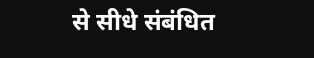से सीधे संबंधित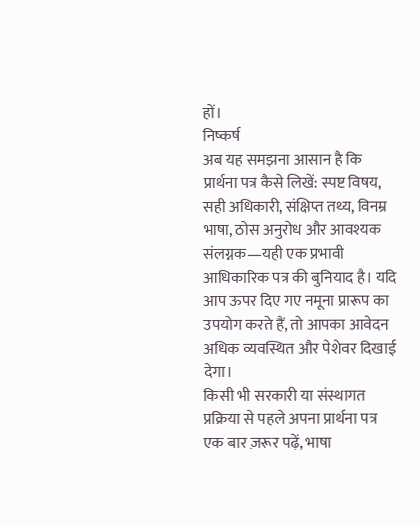हों।
निष्कर्ष
अब यह समझना आसान है कि प्रार्थना पत्र कैसे लिखें: स्पष्ट विषय, सही अधिकारी, संक्षिप्त तथ्य, विनम्र भाषा, ठोस अनुरोध और आवश्यक संलग्नक—यही एक प्रभावी आधिकारिक पत्र की बुनियाद है। यदि आप ऊपर दिए गए नमूना प्रारूप का उपयोग करते हैं, तो आपका आवेदन अधिक व्यवस्थित और पेशेवर दिखाई देगा।
किसी भी सरकारी या संस्थागत प्रक्रिया से पहले अपना प्रार्थना पत्र एक बार ज़रूर पढ़ें, भाषा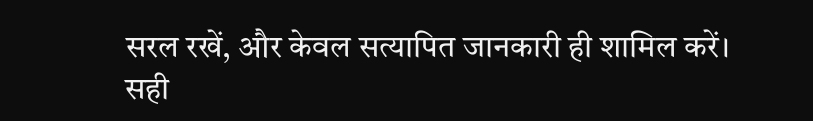सरल रखें, और केवल सत्यापित जानकारी ही शामिल करें। सही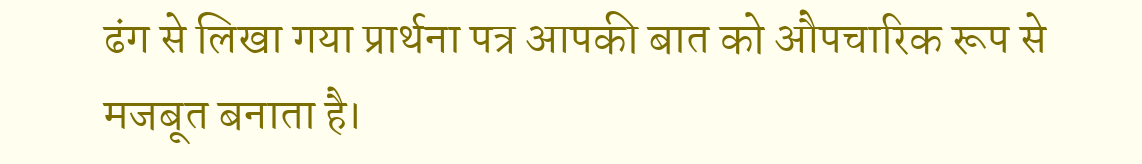ढंग से लिखा गया प्रार्थना पत्र आपकी बात को औपचारिक रूप से मजबूत बनाता है।